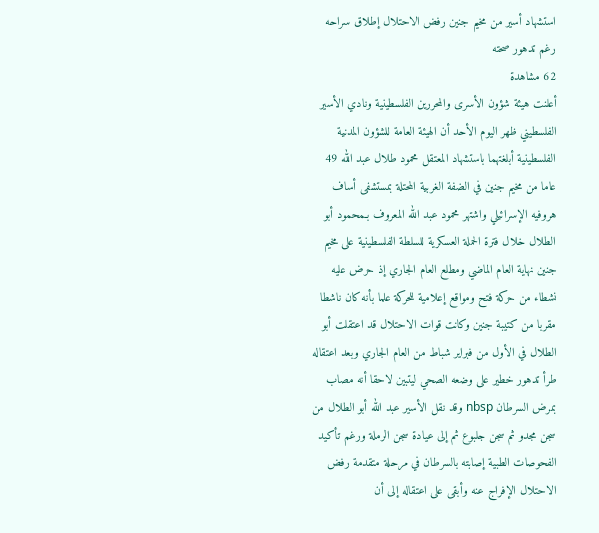استشهاد أسير من مخيم جنين رفض الاحتلال إطلاق سراحه رغم تدهور صحته
62 مشاهدة
أعلنت هيئة شؤون الأسرى والمحررين الفلسطينية ونادي الأسير الفلسطيني ظهر اليوم الأحد أن الهيئة العامة للشؤون المدنية الفلسطينية أبلغتهما باستشهاد المعتقل محمود طلال عبد الله 49 عاما من مخيم جنين في الضفة الغربية المحتلة بمستشفى أساف هروفيه الإسرائيلي واشتهر محمود عبد الله المعروف بـمحمود أبو الطلال خلال فترة الحملة العسكرية للسلطة الفلسطينية على مخيم جنين نهاية العام الماضي ومطلع العام الجاري إذ حرض عليه نشطاء من حركة فتح ومواقع إعلامية للحركة علما بأنه كان ناشطا مقربا من كتيبة جنين وكانت قوات الاحتلال قد اعتقلت أبو الطلال في الأول من فبراير شباط من العام الجاري وبعد اعتقاله طرأ تدهور خطير على وضعه الصحي ليتبين لاحقا أنه مصاب بمرض السرطان nbsp وقد نقل الأسير عبد الله أبو الطلال من سجن مجدو ثم سجن جلبوع ثم إلى عيادة سجن الرملة ورغم تأكيد الفحوصات الطبية إصابته بالسرطان في مرحلة متقدمة رفض الاحتلال الإفراج عنه وأبقى على اعتقاله إلى أن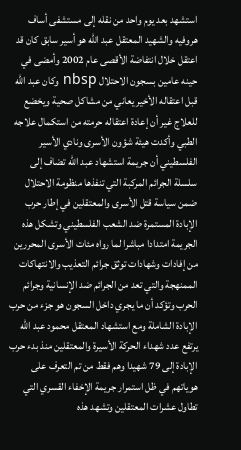استشهد بعد يوم واحد من نقله إلى مستشفى أساف هروفيه والشهيد المعتقل عبد الله هو أسير سابق كان قد اعتقل خلال انتفاضة الأقصى عام 2002 وأمضى في حينه عامين بسجون الاحتلال nbsp وكان عبد الله قبل اعتقاله الأخير يعاني من مشاكل صحية ويخضع للعلاج غير أن إعادة اعتقاله حرمته من استكمال علاجه الطبي وأكدت هيئة شؤون الأسرى ونادي الأسير الفلسطيني أن جريمة استشهاد عبد الله تضاف إلى سلسلة الجرائم المركبة التي تنفذها منظومة الاحتلال ضمن سياسة قتل الأسرى والمعتقلين في إطار حرب الإبادة المستمرة ضد الشعب الفلسطيني وتشكل هذه الجريمة امتدادا مباشرا لما رواه مئات الأسرى المحررين من إفادات وشهادات توثق جرائم التعذيب والانتهاكات الممنهجة والتي تعد من الجرائم ضد الإنسانية وجرائم الحرب وتؤكد أن ما يجري داخل السجون هو جزء من حرب الإبادة الشاملة ومع استشهاد المعتقل محمود عبد الله يرتفع عدد شهداء الحركة الأسيرة والمعتقلين منذ بدء حرب الإبادة إلى 79 شهيدا وهم فقط من تم التعرف على هوياتهم في ظل استمرار جريمة الإخفاء القسري التي تطاول عشرات المعتقلين وتشهد هذه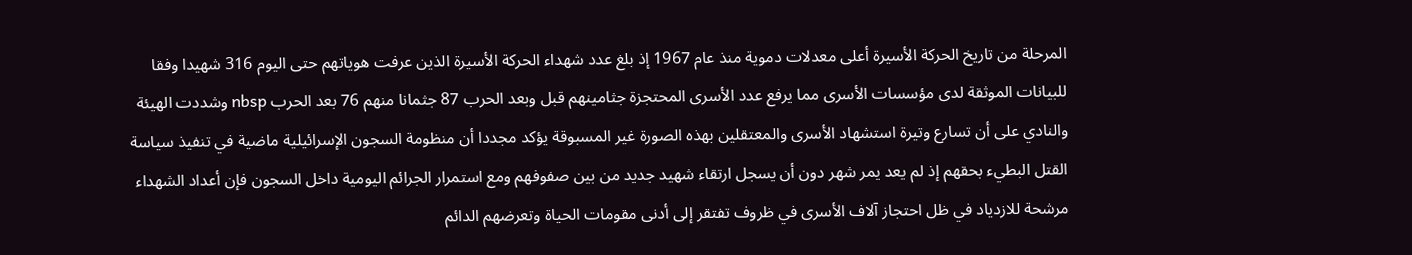المرحلة من تاريخ الحركة الأسيرة أعلى معدلات دموية منذ عام 1967 إذ بلغ عدد شهداء الحركة الأسيرة الذين عرفت هوياتهم حتى اليوم 316 شهيدا وفقا للبيانات الموثقة لدى مؤسسات الأسرى مما يرفع عدد الأسرى المحتجزة جثامينهم قبل وبعد الحرب 87 جثمانا منهم 76 بعد الحرب nbsp وشددت الهيئة والنادي على أن تسارع وتيرة استشهاد الأسرى والمعتقلين بهذه الصورة غير المسبوقة يؤكد مجددا أن منظومة السجون الإسرائيلية ماضية في تنفيذ سياسة القتل البطيء بحقهم إذ لم يعد يمر شهر دون أن يسجل ارتقاء شهيد جديد من بين صفوفهم ومع استمرار الجرائم اليومية داخل السجون فإن أعداد الشهداء مرشحة للازدياد في ظل احتجاز آلاف الأسرى في ظروف تفتقر إلى أدنى مقومات الحياة وتعرضهم الدائم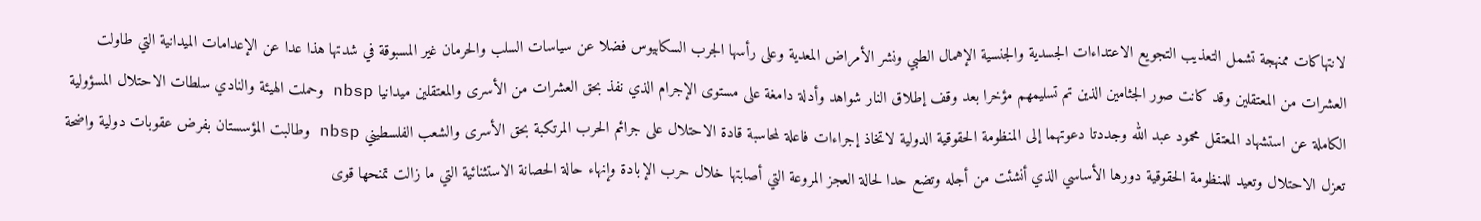لانتهاكات ممنهجة تشمل التعذيب التجويع الاعتداءات الجسدية والجنسية الإهمال الطبي ونشر الأمراض المعدية وعلى رأسها الجرب السكابيوس فضلا عن سياسات السلب والحرمان غير المسبوقة في شدتها هذا عدا عن الإعدامات الميدانية التي طاولت العشرات من المعتقلين وقد كانت صور الجثامين الذين تم تسليمهم مؤخرا بعد وقف إطلاق النار شواهد وأدلة دامغة على مستوى الإجرام الذي نفذ بحق العشرات من الأسرى والمعتقلين ميدانيا nbsp وحملت الهيئة والنادي سلطات الاحتلال المسؤولية الكاملة عن استشهاد المعتقل محمود عبد الله وجددتا دعوتهما إلى المنظومة الحقوقية الدولية لاتخاذ إجراءات فاعلة لمحاسبة قادة الاحتلال على جرائم الحرب المرتكبة بحق الأسرى والشعب الفلسطيني nbsp وطالبت المؤسستان بفرض عقوبات دولية واضحة تعزل الاحتلال وتعيد للمنظومة الحقوقية دورها الأساسي الذي أنشئت من أجله وتضع حدا لحالة العجز المروعة التي أصابتها خلال حرب الإبادة وإنهاء حالة الحصانة الاستثنائية التي ما زالت تمنحها قوى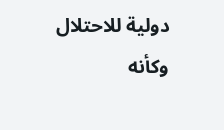دولية للاحتلال وكأنه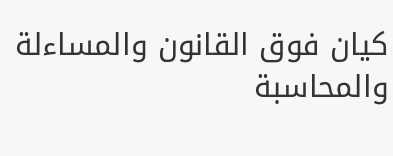كيان فوق القانون والمساءلة والمحاسبة